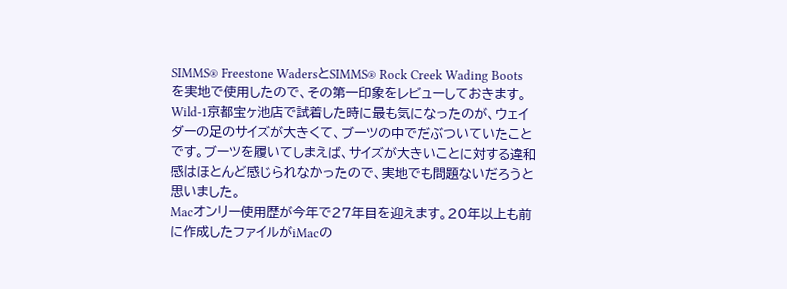SIMMS® Freestone WadersとSIMMS® Rock Creek Wading Bootsを実地で使用したので、その第一印象をレビューしておきます。Wild-1京都宝ヶ池店で試着した時に最も気になったのが、ウェイダーの足のサイズが大きくて、ブーツの中でだぶついていたことです。ブーツを履いてしまえば、サイズが大きいことに対する違和感はほとんど感じられなかったので、実地でも問題ないだろうと思いました。
Macオンリー使用歴が今年で27年目を迎えます。20年以上も前に作成したファイルがiMacの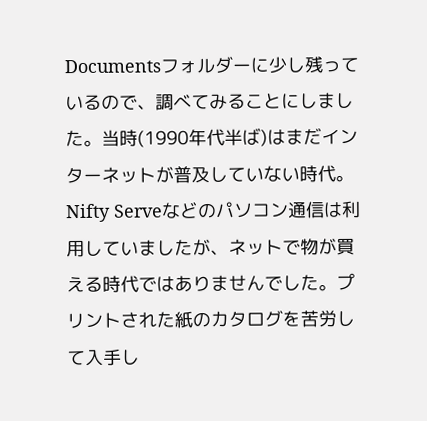Documentsフォルダーに少し残っているので、調べてみることにしました。当時(1990年代半ば)はまだインターネットが普及していない時代。Nifty Serveなどのパソコン通信は利用していましたが、ネットで物が買える時代ではありませんでした。プリントされた紙のカタログを苦労して入手し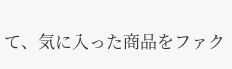て、気に入った商品をファク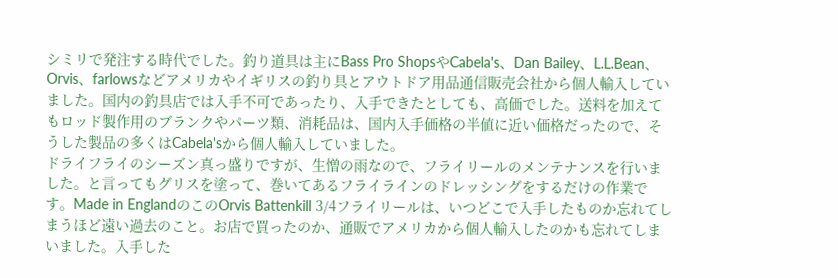シミリで発注する時代でした。釣り道具は主にBass Pro ShopsやCabela's、Dan Bailey、L.L.Bean、Orvis、farlowsなどアメリカやイギリスの釣り具とアウトドア用品通信販売会社から個人輸入していました。国内の釣具店では入手不可であったり、入手できたとしても、高価でした。送料を加えてもロッド製作用のブランクやパーツ類、消耗品は、国内入手価格の半値に近い価格だったので、そうした製品の多くはCabela'sから個人輸入していました。
ドライフライのシーズン真っ盛りですが、生憎の雨なので、フライリールのメンテナンスを行いました。と言ってもグリスを塗って、巻いてあるフライラインのドレッシングをするだけの作業です。Made in EnglandのこのOrvis Battenkill 3/4フライリールは、いつどこで入手したものか忘れてしまうほど遠い過去のこと。お店で買ったのか、通販でアメリカから個人輸入したのかも忘れてしまいました。入手した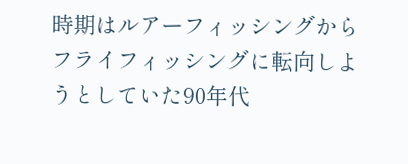時期はルアーフィッシングからフライフィッシングに転向しようとしていた90年代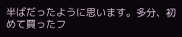半ばだったように思います。多分、初めて買ったフ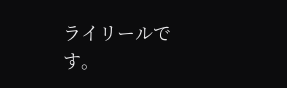ライリールです。